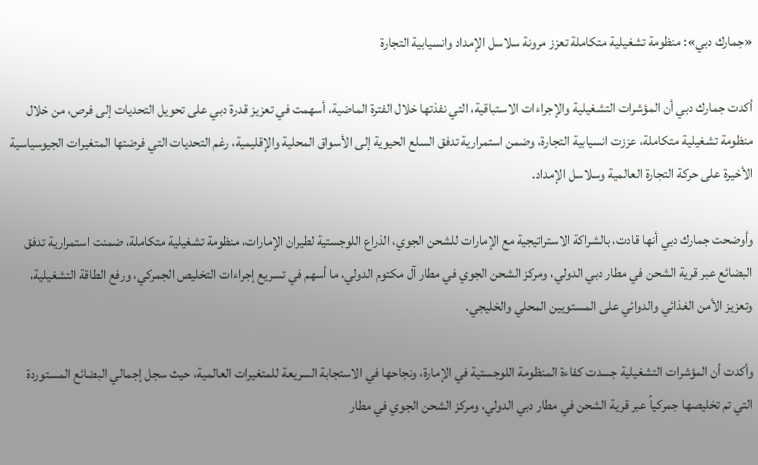«جمارك دبي»: منظومة تشغيلية متكاملة تعزز مرونة سلاسل الإمداد وانسيابية التجارة

أكدت جمارك دبي أن المؤشرات التشغيلية والإجراءات الاستباقية، التي نفذتها خلال الفترة الماضية، أسهمت في تعزيز قدرة دبي على تحويل التحديات إلى فرص، من خلال منظومة تشغيلية متكاملة، عززت انسيابية التجارة، وضمن استمرارية تدفق السلع الحيوية إلى الأسواق المحلية والإقليمية، رغم التحديات التي فرضتها المتغيرات الجيوسياسية الأخيرة على حركة التجارة العالمية وسلاسل الإمداد.

وأوضحت جمارك دبي أنها قادت، بالشراكة الاستراتيجية مع الإمارات للشحن الجوي، الذراع اللوجستية لطيران الإمارات، منظومة تشغيلية متكاملة، ضمنت استمرارية تدفق البضائع عبر قرية الشحن في مطار دبي الدولي، ومركز الشحن الجوي في مطار آل مكتوم الدولي، ما أسهم في تسريع إجراءات التخليص الجمركي، ورفع الطاقة التشغيلية، وتعزيز الأمن الغذائي والدوائي على المستويين المحلي والخليجي.

وأكدت أن المؤشرات التشغيلية جسدت كفاءة المنظومة اللوجستية في الإمارة، ونجاحها في الاستجابة السريعة للمتغيرات العالمية، حيث سجل إجمالي البضائع المستوردة التي تم تخليصها جمركياً عبر قرية الشحن في مطار دبي الدولي، ومركز الشحن الجوي في مطار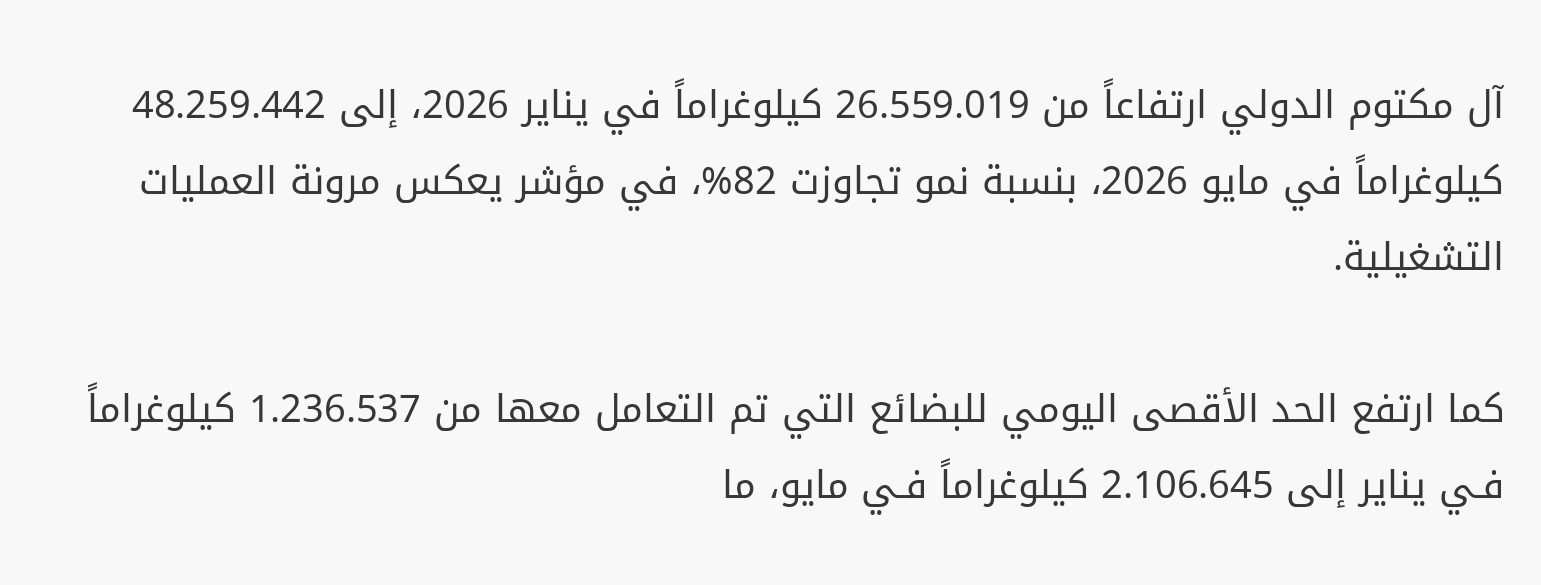آل مكتوم الدولي ارتفاعاً من 26.559.019 كيلوغراماً في يناير 2026، إلى 48.259.442 كيلوغراماً في مايو 2026، بنسبة نمو تجاوزت 82%، في مؤشر يعكس مرونة العمليات التشغيلية.

كما ارتفع الحد الأقصى اليومي للبضائع التي تم التعامل معها من 1.236.537 كيلوغراماً فـي يناير إلى 2.106.645 كيلوغراماً فـي مايو، ما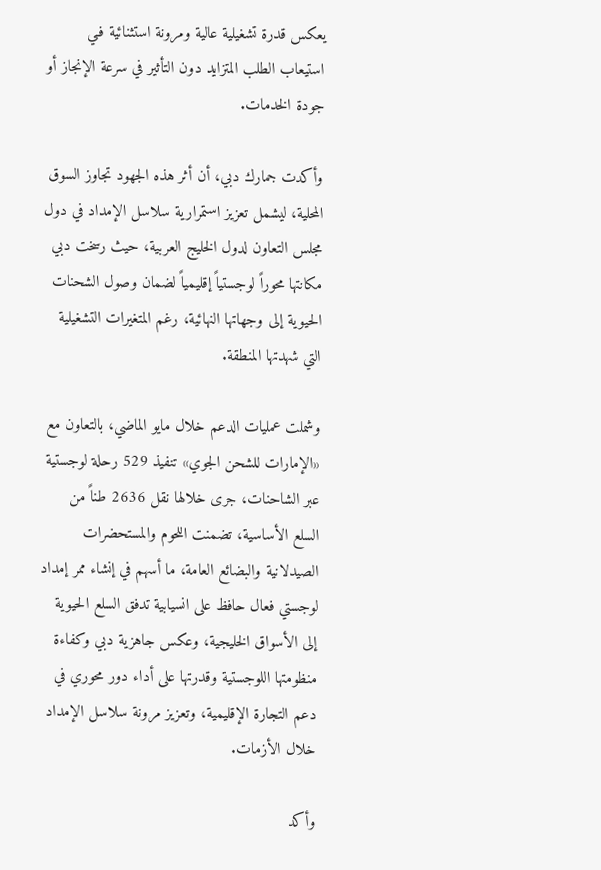يعكس قدرة تشغيلية عالية ومرونة استثنائية فـي استيعاب الطلب المتزايد دون التأثير في سرعة الإنجاز أو جودة الخدمات.

وأكدت جمارك دبي، أن أثر هذه الجهود تجاوز السوق المحلية، ليشمل تعزيز استمرارية سلاسل الإمداد في دول مجلس التعاون لدول الخليج العربية، حيث رسخت دبي مكانتها محوراً لوجستياً إقليمياً لضمان وصول الشحنات الحيوية إلى وجهاتها النهائية، رغم المتغيرات التشغيلية التي شهدتها المنطقة.

وشملت عمليات الدعم خلال مايو الماضي، بالتعاون مع «الإمارات للشحن الجوي» تنفيذ 529 رحلة لوجستية عبر الشاحنات، جرى خلالها نقل 2636 طناً من السلع الأساسية، تضمنت اللحوم والمستحضرات الصيدلانية والبضائع العامة، ما أسهم في إنشاء ممر إمداد لوجستي فعال حافظ على انسيابية تدفق السلع الحيوية إلى الأسواق الخليجية، وعكس جاهزية دبي وكفاءة منظومتها اللوجستية وقدرتها على أداء دور محوري في دعم التجارة الإقليمية، وتعزيز مرونة سلاسل الإمداد خلال الأزمات.

وأكد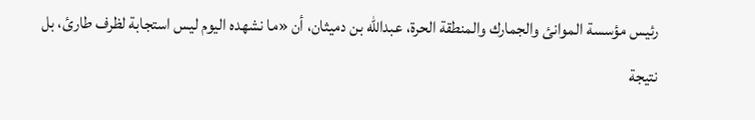رئيس مؤسسة الموانئ والجمارك والمنطقة الحرة، عبدالله بن دميثان، أن «ما نشهده اليوم ليس استجابة لظرف طارئ، بل نتيجة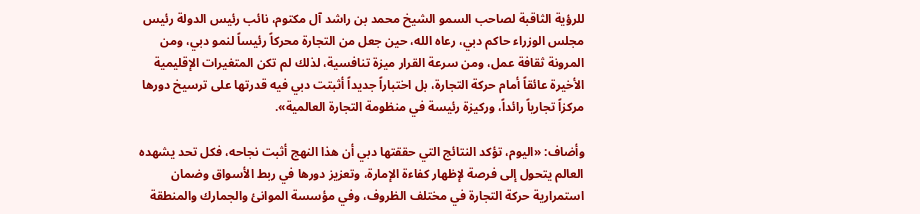للرؤية الثاقبة لصاحب السمو الشيخ محمد بن راشد آل مكتوم، نائب رئيس الدولة رئيس مجلس الوزراء حاكم دبي، رعاه الله، حين جعل من التجارة محركاً رئيساً لنمو دبي، ومن المرونة ثقافة عمل، ومن سرعة القرار ميزة تنافسية، لذلك لم تكن المتغيرات الإقليمية الأخيرة عائقاً أمام حركة التجارة، بل اختباراً جديداً أثبتت دبي فيه قدرتها على ترسيخ دورها مركزاً تجارياً رائداً، وركيزة رئيسة في منظومة التجارة العالمية».

وأضاف: «اليوم، تؤكد النتائج التي حققتها دبي أن هذا النهج أثبت نجاحه، فكل تحد يشهده العالم يتحول إلى فرصة لإظهار كفاءة الإمارة، وتعزيز دورها في ربط الأسواق وضمان استمرارية حركة التجارة في مختلف الظروف، وفي مؤسسة الموانئ والجمارك والمنطقة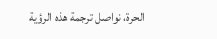الحرة، نواصل ترجمة هذه الرؤية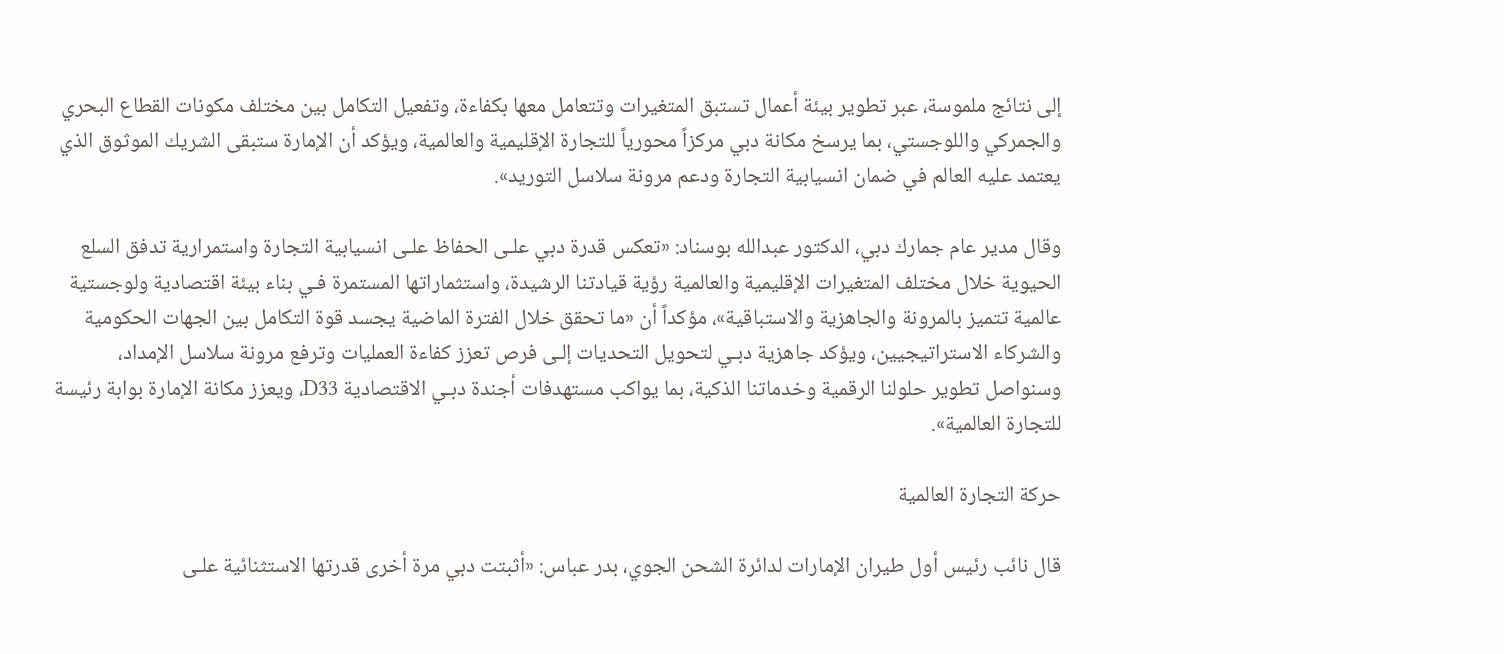إلى نتائج ملموسة، عبر تطوير بيئة أعمال تستبق المتغيرات وتتعامل معها بكفاءة، وتفعيل التكامل بين مختلف مكونات القطاع البحري والجمركي واللوجستي، بما يرسخ مكانة دبي مركزاً محورياً للتجارة الإقليمية والعالمية، ويؤكد أن الإمارة ستبقى الشريك الموثوق الذي يعتمد عليه العالم في ضمان انسيابية التجارة ودعم مرونة سلاسل التوريد».

وقال مدير عام جمارك دبي، الدكتور عبدالله بوسناد: «تعكس قدرة دبي علـى الحفاظ علـى انسيابية التجارة واستمرارية تدفق السلع الحيوية خلال مختلف المتغيرات الإقليمية والعالمية رؤية قيادتنا الرشيدة، واستثماراتها المستمرة فـي بناء بيئة اقتصادية ولوجستية عالمية تتميز بالمرونة والجاهزية والاستباقية»، مؤكداً أن «ما تحقق خلال الفترة الماضية يجسد قوة التكامل بين الجهات الحكومية والشركاء الاستراتيجيين، ويؤكد جاهزية دبـي لتحويل التحديات إلـى فرص تعزز كفاءة العمليات وترفع مرونة سلاسل الإمداد، وسنواصل تطوير حلولنا الرقمية وخدماتنا الذكية، بما يواكب مستهدفات أجندة دبـي الاقتصادية D33، ويعزز مكانة الإمارة بوابة رئيسة للتجارة العالمية».

حركة التجارة العالمية

قال نائب رئيس أول طيران الإمارات لدائرة الشحن الجوي، بدر عباس: «أثبتت دبي مرة أخرى قدرتها الاستثنائية علـى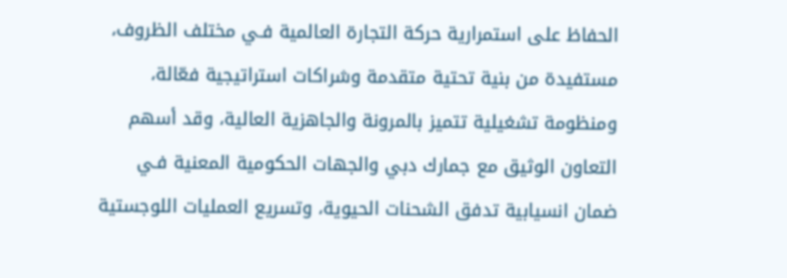الحفاظ على استمرارية حركة التجارة العالمية فـي مختلف الظروف، مستفيدة من بنية تحتية متقدمة وشراكات استراتيجية فعّالة، ومنظومة تشغيلية تتميز بالمرونة والجاهزية العالية، وقد أسهم التعاون الوثيق مع جمارك دبي والجهات الحكومية المعنية فـي ضمان انسيابية تدفق الشحنات الحيوية، وتسريع العمليات اللوجستية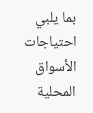بما يلبي احتياجات الأسواق المحلية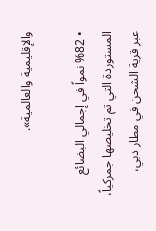والإقليمية والعالمية».

• %82 نمواً في إجمالي البضائع المستوردة التي تم تخليصها جمركياً، عبر قرية الشحن في مطار دبي،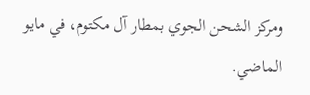ومركز الشحن الجوي بمطار آل مكتوم، في مايو الماضي.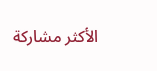الأكثر مشاركة